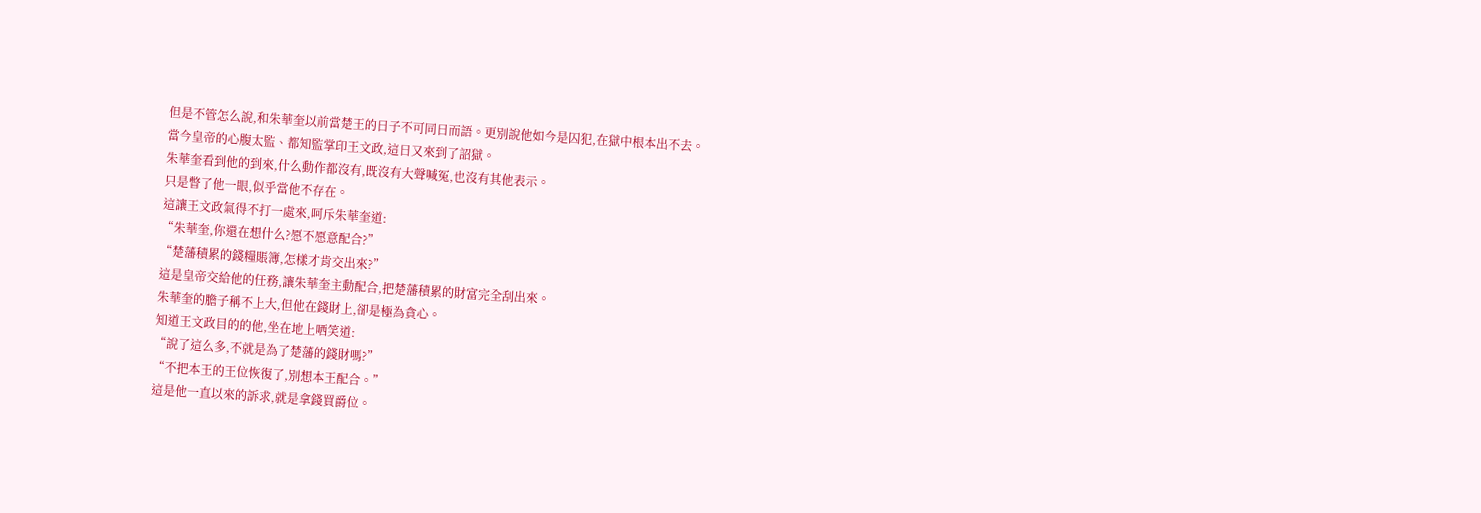但是不管怎么說,和朱華奎以前當楚王的日子不可同日而語。更別說他如今是囚犯,在獄中根本出不去。
當今皇帝的心腹太監、都知監掌印王文政,這日又來到了詔獄。
朱華奎看到他的到來,什么動作都沒有,既沒有大聲喊冤,也沒有其他表示。
只是瞥了他一眼,似乎當他不存在。
這讓王文政氣得不打一處來,呵斥朱華奎道:
“朱華奎,你還在想什么?愿不愿意配合?”
“楚藩積累的錢糧賬簿,怎樣才肯交出來?”
這是皇帝交給他的任務,讓朱華奎主動配合,把楚藩積累的財富完全刮出來。
朱華奎的膽子稱不上大,但他在錢財上,卻是極為貪心。
知道王文政目的的他,坐在地上哂笑道:
“說了這么多,不就是為了楚藩的錢財嗎?”
“不把本王的王位恢復了,別想本王配合。”
這是他一直以來的訴求,就是拿錢買爵位。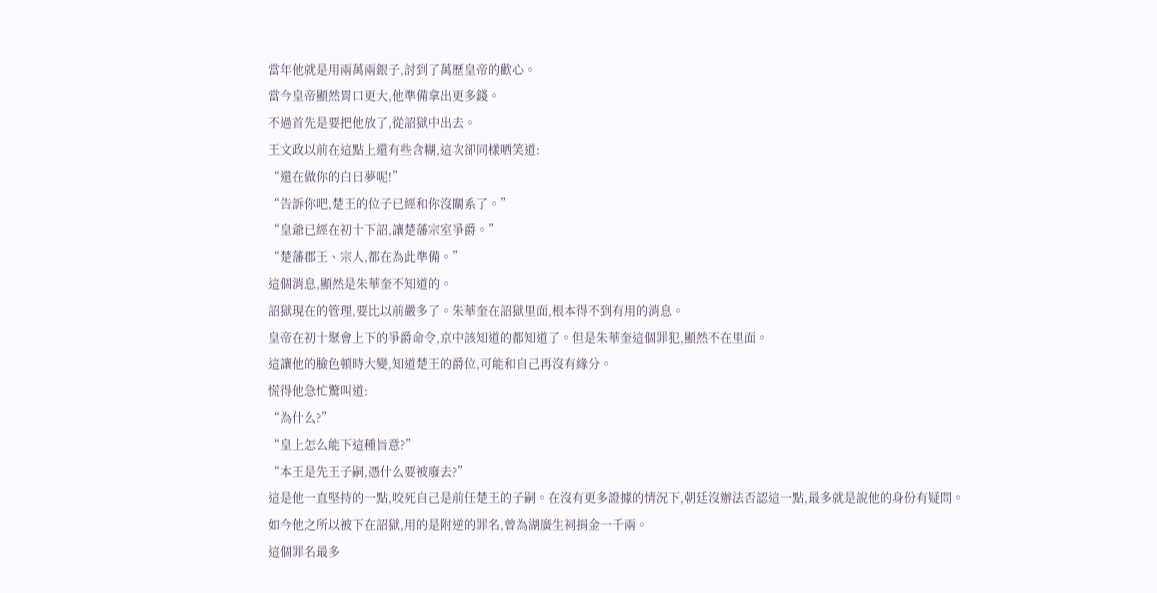當年他就是用兩萬兩銀子,討到了萬歷皇帝的歡心。
當今皇帝顯然胃口更大,他準備拿出更多錢。
不過首先是要把他放了,從詔獄中出去。
王文政以前在這點上還有些含糊,這次卻同樣哂笑道:
“還在做你的白日夢呢!”
“告訴你吧,楚王的位子已經和你沒關系了。”
“皇爺已經在初十下詔,讓楚藩宗室爭爵。”
“楚藩郡王、宗人,都在為此準備。”
這個消息,顯然是朱華奎不知道的。
詔獄現在的管理,要比以前嚴多了。朱華奎在詔獄里面,根本得不到有用的消息。
皇帝在初十聚會上下的爭爵命令,京中該知道的都知道了。但是朱華奎這個罪犯,顯然不在里面。
這讓他的臉色頓時大變,知道楚王的爵位,可能和自己再沒有緣分。
慌得他急忙驚叫道:
“為什么?”
“皇上怎么能下這種旨意?”
“本王是先王子嗣,憑什么要被廢去?”
這是他一直堅持的一點,咬死自己是前任楚王的子嗣。在沒有更多證據的情況下,朝廷沒辦法否認這一點,最多就是說他的身份有疑問。
如今他之所以被下在詔獄,用的是附逆的罪名,曾為湖廣生祠捐金一千兩。
這個罪名最多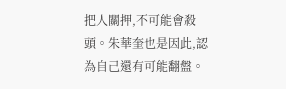把人關押,不可能會殺頭。朱華奎也是因此,認為自己還有可能翻盤。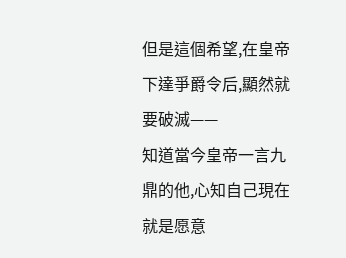但是這個希望,在皇帝下達爭爵令后,顯然就要破滅——
知道當今皇帝一言九鼎的他,心知自己現在就是愿意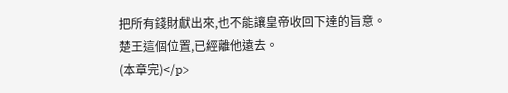把所有錢財獻出來,也不能讓皇帝收回下達的旨意。
楚王這個位置,已經離他遠去。
(本章完)</p>